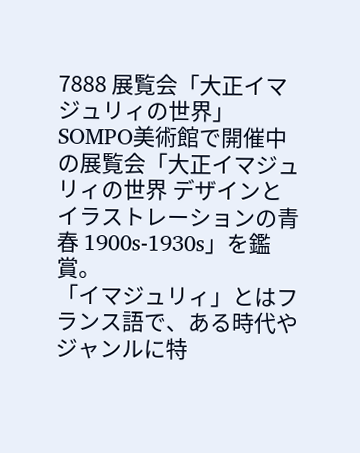7888 展覧会「大正イマジュリィの世界」
SOMPO美術館で開催中の展覧会「大正イマジュリィの世界 デザインとイラストレーションの青春 1900s-1930s」を鑑賞。
「イマジュリィ」とはフランス語で、ある時代やジャンルに特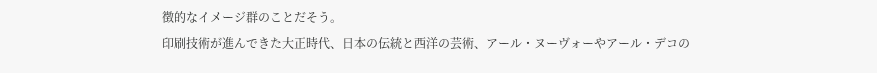徴的なイメージ群のことだそう。
印刷技術が進んできた大正時代、日本の伝統と西洋の芸術、アール・ヌーヴォーやアール・デコの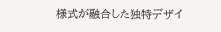様式が融合した独特デザイ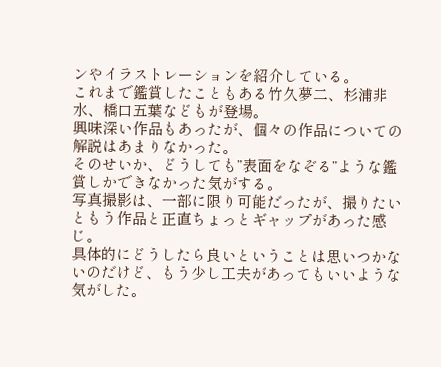ンやイラストレーションを紹介している。
これまで鑑賞したこともある竹久夢二、杉浦非水、橋口五葉などもが登場。
興味深い作品もあったが、個々の作品についての解説はあまりなかった。
そのせいか、どうしても”表面をなぞる”ような鑑賞しかできなかった気がする。
写真撮影は、一部に限り可能だったが、撮りたいともう作品と正直ちょっとギャップがあった感じ。
具体的にどうしたら良いということは思いつかないのだけど、もう少し工夫があってもいいような気がした。